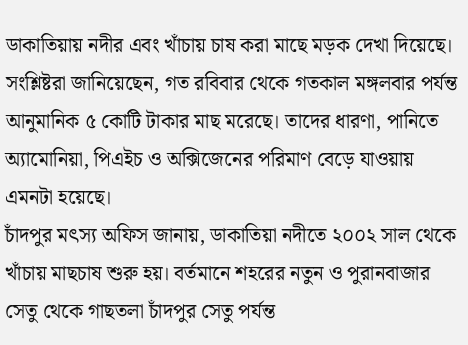ডাকাতিয়ায় নদীর এবং খাঁচায় চাষ করা মাছে মড়ক দেখা দিয়েছে। সংশ্লিষ্টরা জানিয়েছেন, গত রবিবার থেকে গতকাল মঙ্গলবার পর্যন্ত আনুমানিক ৫ কোটি টাকার মাছ মরেছে। তাদের ধারণা, পানিতে অ্যামোনিয়া, পিএইচ ও অক্সিজেনের পরিমাণ বেড়ে যাওয়ায় এমনটা হয়েছে।
চাঁদপুর মৎস্য অফিস জানায়, ডাকাতিয়া নদীতে ২০০২ সাল থেকে খাঁচায় মাছচাষ শুরু হয়। বর্তমানে শহরের নতুন ও পুরানবাজার সেতু থেকে গাছতলা চাঁদপুর সেতু পর্যন্ত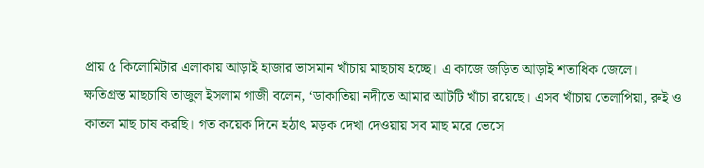প্রায় ৫ কিলোমিটার এলাকায় আড়াই হাজার ভাসমান খাঁচায় মাছচাষ হচ্ছে। এ কাজে জড়িত আড়াই শতাধিক জেলে।
ক্ষতিগ্রস্ত মাছচাষি তাজুল ইসলাম গাজী বলেন, ‘ডাকাতিয়া নদীতে আমার আটটি খাঁচা রয়েছে। এসব খাঁচায় তেলাপিয়া, রুই ও কাতল মাছ চাষ করছি। গত কয়েক দিনে হঠাৎ মড়ক দেখা দেওয়ায় সব মাছ মরে ভেসে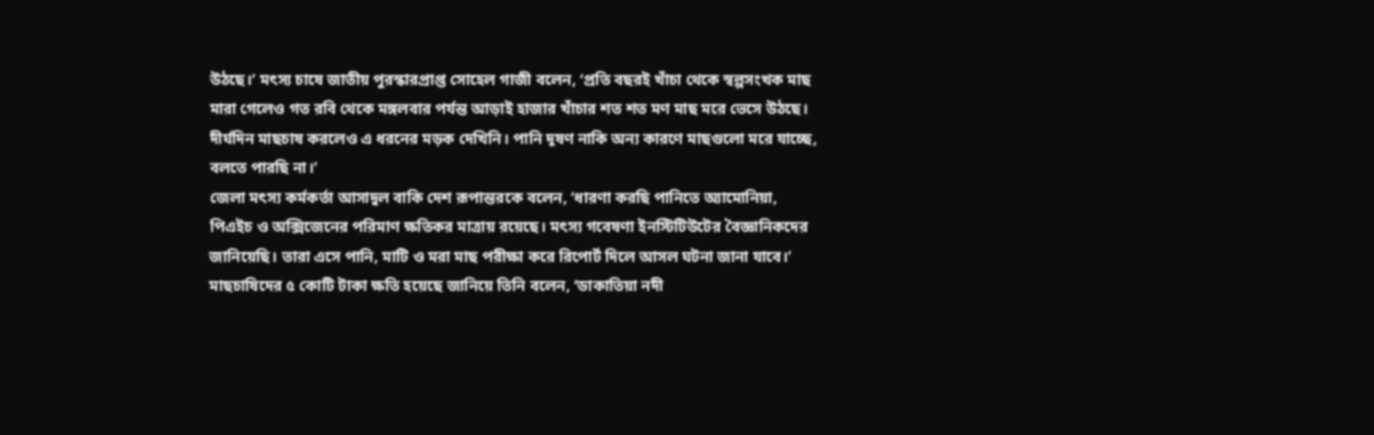উঠছে।’ মৎস্য চাষে জাতীয় পুরস্কারপ্রাপ্ত সোহেল গাজী বলেন, ‘প্রতি বছরই খাঁচা থেকে স্বল্পসংখক মাছ মারা গেলেও গত রবি থেকে মঙ্গলবার পর্যন্ত আড়াই হাজার খাঁচার শত শত মণ মাছ মরে ভেসে উঠছে। দীর্ঘদিন মাছচাষ করলেও এ ধরনের মড়ক দেখিনি। পানি দূষণ নাকি অন্য কারণে মাছগুলো মরে যাচ্ছে, বলতে পারছি না।’
জেলা মৎস্য কর্মকর্তা আসাদুল বাকি দেশ রূপান্তরকে বলেন, ‘ধারণা করছি পানিতে অ্যামোনিয়া, পিএইচ ও অক্সিজেনের পরিমাণ ক্ষতিকর মাত্রায় রয়েছে। মৎস্য গবেষণা ইনস্টিটিউটের বৈজ্ঞানিকদের জানিয়েছি। তারা এসে পানি, মাটি ও মরা মাছ পরীক্ষা করে রিপোর্ট দিলে আসল ঘটনা জানা যাবে।’ মাছচাষিদের ৫ কোটি টাকা ক্ষতি হয়েছে জানিয়ে তিনি বলেন, ‘ডাকাতিয়া নদী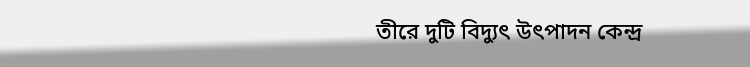তীরে দুটি বিদ্যুৎ উৎপাদন কেন্দ্র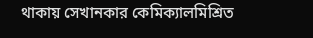থাকায় সেখানকার কেমিক্যালমিশ্রিত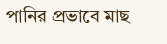পানির প্রভাবে মাছ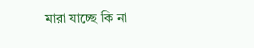মারা যাচ্ছে কি না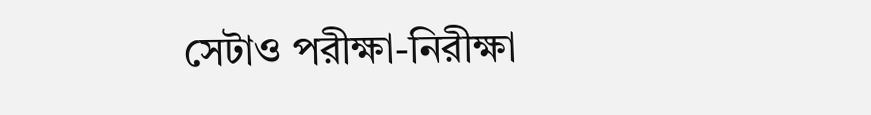সেটাও পরীক্ষা-নিরীক্ষা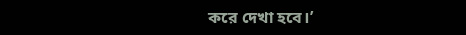করে দেখা হবে।’